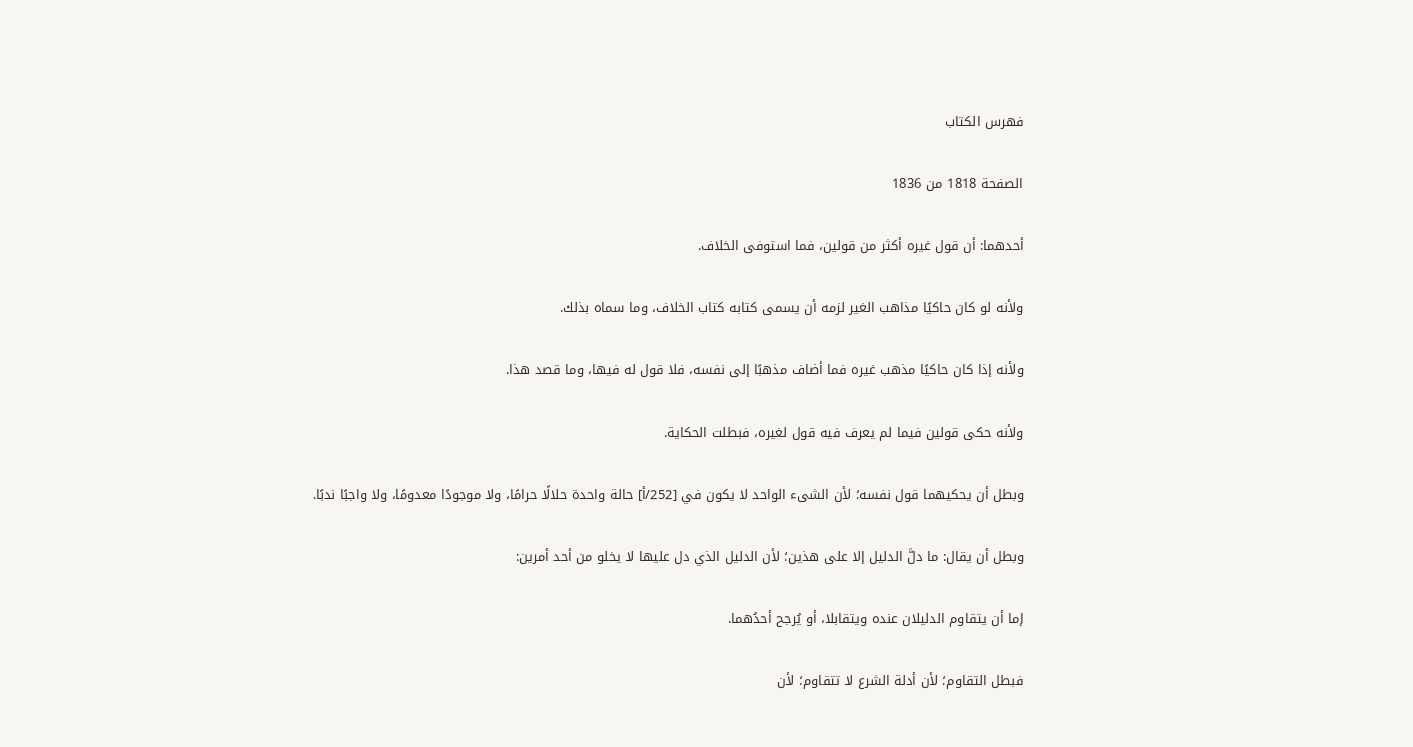فهرس الكتاب

الصفحة 1818 من 1836

أحدهما: أن قول غيره أكثر من قولين، فما استوفى الخلاف.

ولأنه لو كان حاكيًا مذاهب الغير لزمه أن يسمى كتابه كتاب الخلاف، وما سماه بذلك.

ولأنه إذا كان حاكيًا مذهب غيره فما أضاف مذهبًا إلى نفسه، فلا قول له فيها، وما قصد هذا.

ولأنه حكى قولين فيما لم يعرف فيه قول لغيره، فبطلت الحكاية.

وبطل أن يحكيهما قول نفسه؛ لأن الشىء الواحد لا يكون في [252/أ] حالة واحدة حلالًا حرامًا، ولا موجودًا معدومًا، ولا واجبًا ندبًا.

وبطل أن يقال: ما دلَّ الدليل إلا على هذين؛ لأن الدليل الذي دل عليها لا يخلو من أحد أمرين:

إما أن يتقاوم الدليلان عنده ويتقابلا، أو يُرجح أحدُهما.

فبطل التقاوم؛ لأن أدلة الشرع لا تتقاوم؛ لأن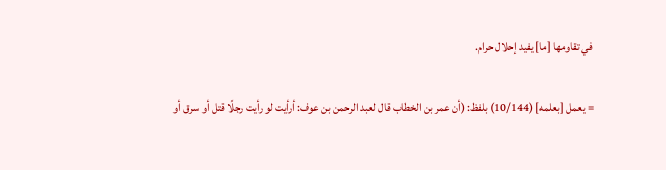في تقاومها [ما] يفيد إحلال حرام.

= يعمل [بعلمه] (10/144) بلفظ: (أن عمر بن الخطاب قال لعبد الرحمن بن عوف: أرأيت لو رأيت رجلًا قتل أو سرق أو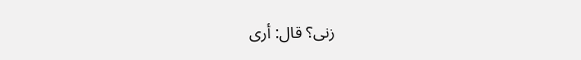زنى؟ قال: أرى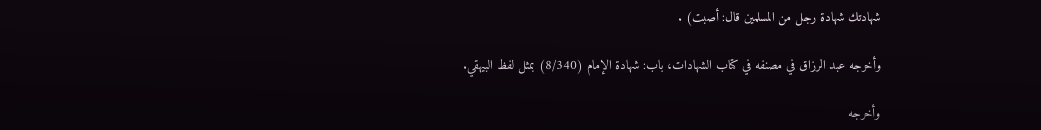شهادتك شهادة رجل من المسلمين قال: أصبت) .

وأخرجه عبد الرزاق في مصنفه في كتاب الشهادات، باب: شهادة الإمام (8/340) بمثل لفظ البيهقي.

وأخرجه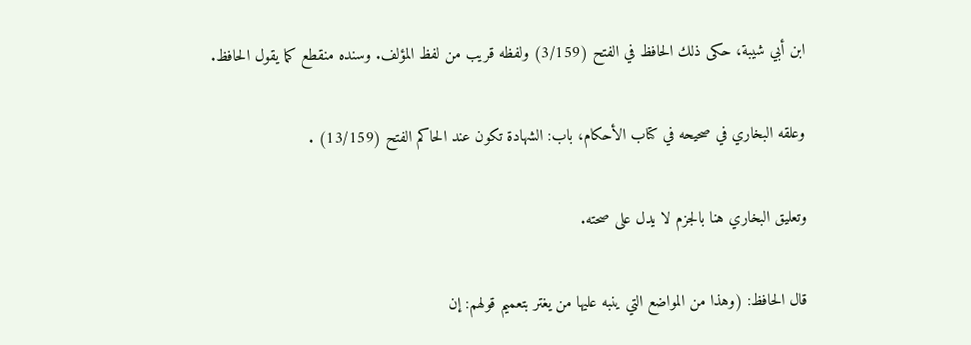ابن أبي شيبة، حكى ذلك الحافظ في الفتح (3/159) ولفظه قريب من لفظ المؤلف. وسنده منقطع كما يقول الحافظ.

وعلقه البخاري في صحيحه في كتاب الأحكام، باب: الشهادة تكون عند الحاكم الفتح (13/159) .

وتعليق البخاري هنا بالجزم لا يدل على صحته.

قال الحافظ: (وهذا من المواضع التي ينبه عليها من يغتر بتعميم قولهم: إن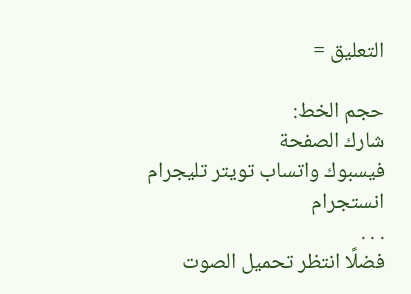التعليق =

حجم الخط:
شارك الصفحة
فيسبوك واتساب تويتر تليجرام انستجرام
. . .
فضلًا انتظر تحميل الصوت